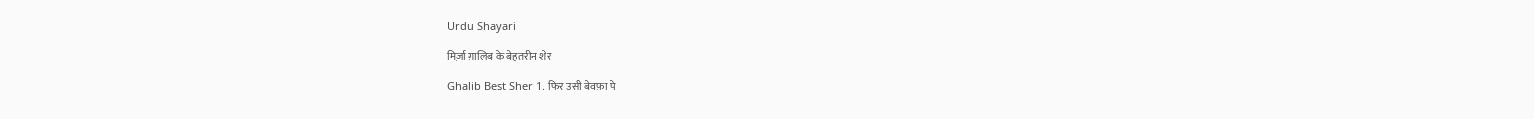Urdu Shayari

मिर्ज़ा ग़ालिब के बेहतरीन शेर

Ghalib Best Sher 1. फिर उसी बेवफ़ा पे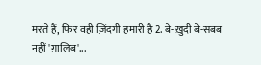मरते हैं, फिर वही ज़िंदगी हमारी है 2. बे-ख़ुदी बे-सबब नहीं 'ग़ालिब'...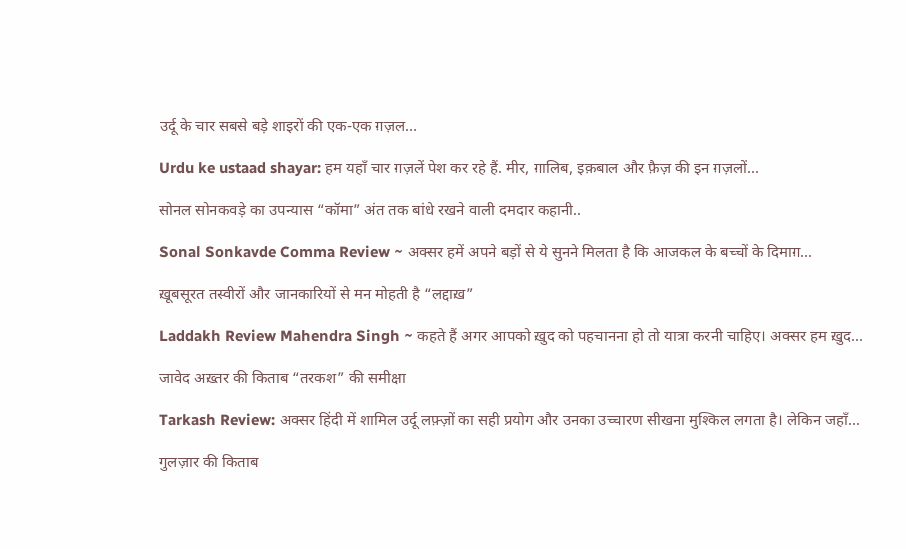उर्दू के चार सबसे बड़े शाइरों की एक-एक ग़ज़ल…

Urdu ke ustaad shayar: हम यहाँ चार ग़ज़लें पेश कर रहे हैं. मीर, ग़ालिब, इक़बाल और फ़ैज़ की इन ग़ज़लों...

सोनल सोनकवड़े का उपन्यास “कॉमा” अंत तक बांधे रखने वाली दमदार कहानी..

Sonal Sonkavde Comma Review ~ अक्सर हमें अपने बड़ों से ये सुनने मिलता है कि आजकल के बच्चों के दिमाग़...

ख़ूबसूरत तस्वीरों और जानकारियों से मन मोहती है “लद्दाख़”

Laddakh Review Mahendra Singh ~ कहते हैं अगर आपको ख़ुद को पहचानना हो तो यात्रा करनी चाहिए। अक्सर हम ख़ुद...

जावेद अख़्तर की किताब “तरकश” की समीक्षा

Tarkash Review: अक्सर हिंदी में शामिल उर्दू लफ़्ज़ों का सही प्रयोग और उनका उच्चारण सीखना मुश्किल लगता है। लेकिन जहाँ...

गुलज़ार की किताब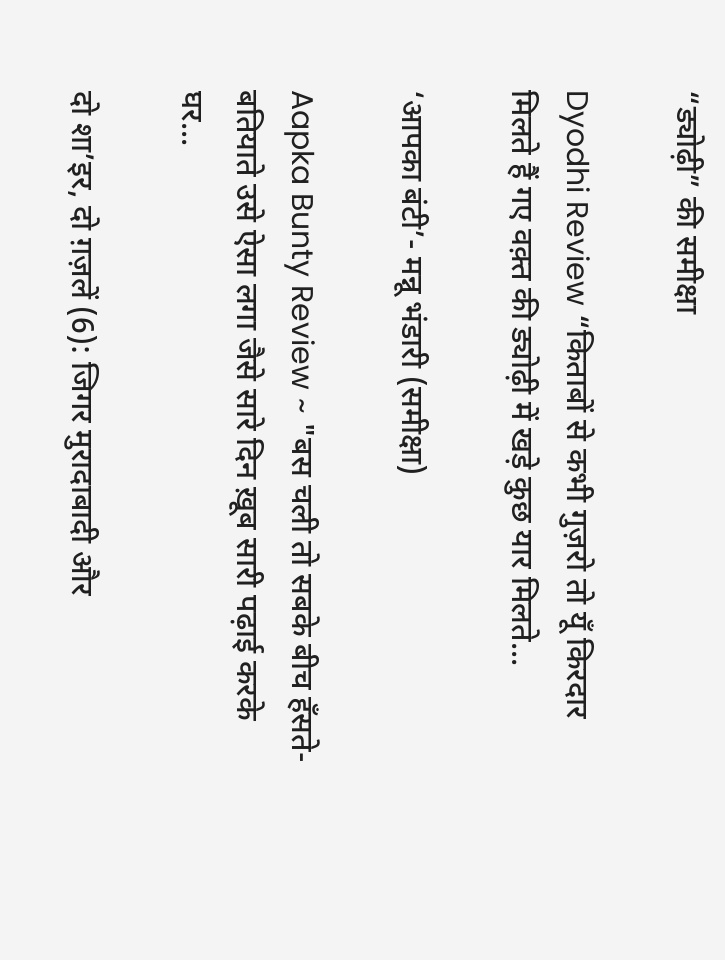“ड्योढ़ी” की समीक्षा

Dyodhi Review “किताबों से कभी गुज़रो तो यूँ किरदार मिलते हैं गए वक़्त की ड्योढ़ी में खड़े कुछ यार मिलते...

‘आपका बंटी’- मन्नू भंडारी (समीक्षा)

Aapka Bunty Review ~ "बस चली तो सबके बीच हँसते-बतियाते उसे ऐसा लगा जैसे सारे दिन ख़ूब सारी पढ़ाई करके घर...

दो शा’इर, दो ग़ज़लें (6): जिगर मुरादाबादी और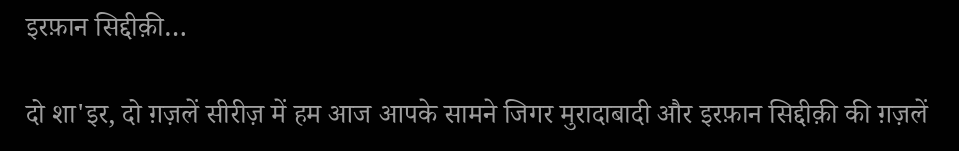इरफ़ान सिद्दीक़ी…

दो शा'इर, दो ग़ज़लें सीरीज़ में हम आज आपके सामने जिगर मुरादाबादी और इरफ़ान सिद्दीक़ी की ग़ज़लें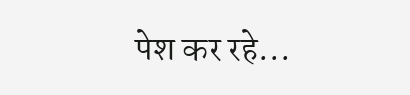पेश कर रहे...